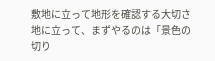敷地に立って地形を確認する大切さ
地に立って、まずやるのは「景色の切り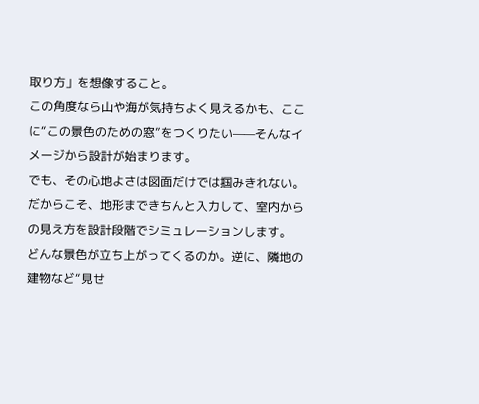取り方」を想像すること。
この角度なら山や海が気持ちよく見えるかも、ここに“この景色のための窓”をつくりたい——そんなイメージから設計が始まります。
でも、その心地よさは図面だけでは掴みきれない。
だからこそ、地形まできちんと入力して、室内からの見え方を設計段階でシミュレーションします。
どんな景色が立ち上がってくるのか。逆に、隣地の建物など“見せ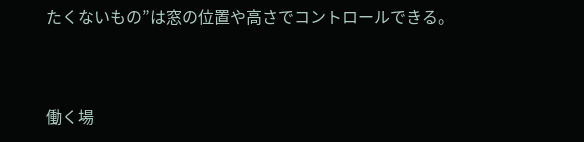たくないもの”は窓の位置や高さでコントロールできる。


働く場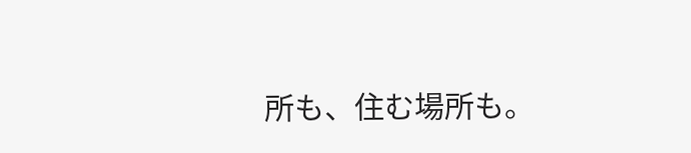所も、住む場所も。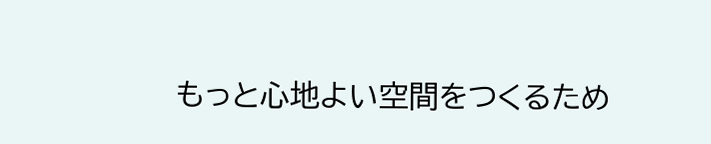もっと心地よい空間をつくるため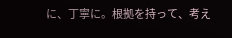に、丁寧に。根拠を持って、考え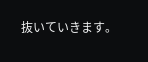抜いていきます。